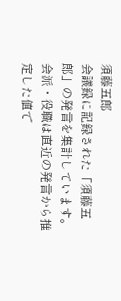須藤五郎
会議録に記録された「須藤五郎」の発言を集計しています。会派・役職は直近の発言から推定した値で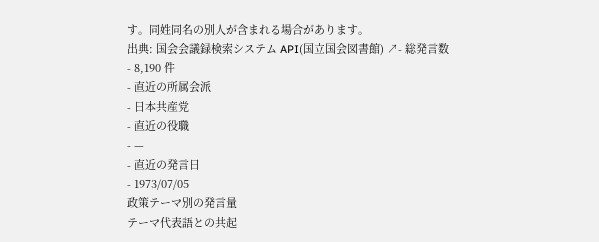す。同姓同名の別人が含まれる場合があります。
出典: 国会会議録検索システム API(国立国会図書館) ↗- 総発言数
- 8,190 件
- 直近の所属会派
- 日本共産党
- 直近の役職
- —
- 直近の発言日
- 1973/07/05
政策テーマ別の発言量
テーマ代表語との共起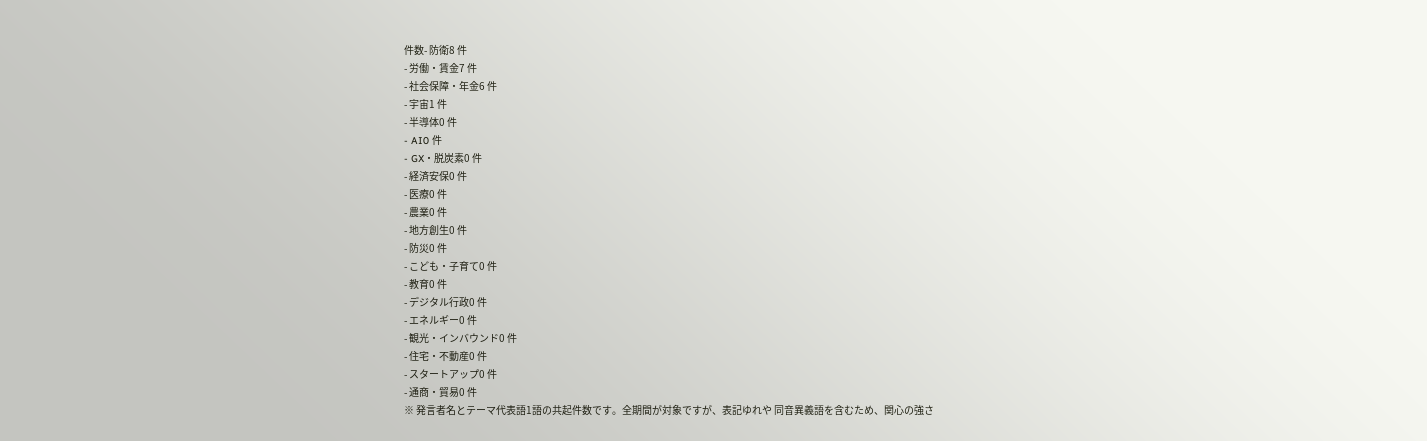件数- 防衛8 件
- 労働・賃金7 件
- 社会保障・年金6 件
- 宇宙1 件
- 半導体0 件
- AI0 件
- GX・脱炭素0 件
- 経済安保0 件
- 医療0 件
- 農業0 件
- 地方創生0 件
- 防災0 件
- こども・子育て0 件
- 教育0 件
- デジタル行政0 件
- エネルギー0 件
- 観光・インバウンド0 件
- 住宅・不動産0 件
- スタートアップ0 件
- 通商・貿易0 件
※ 発言者名とテーマ代表語1語の共起件数です。全期間が対象ですが、表記ゆれや 同音異義語を含むため、関心の強さ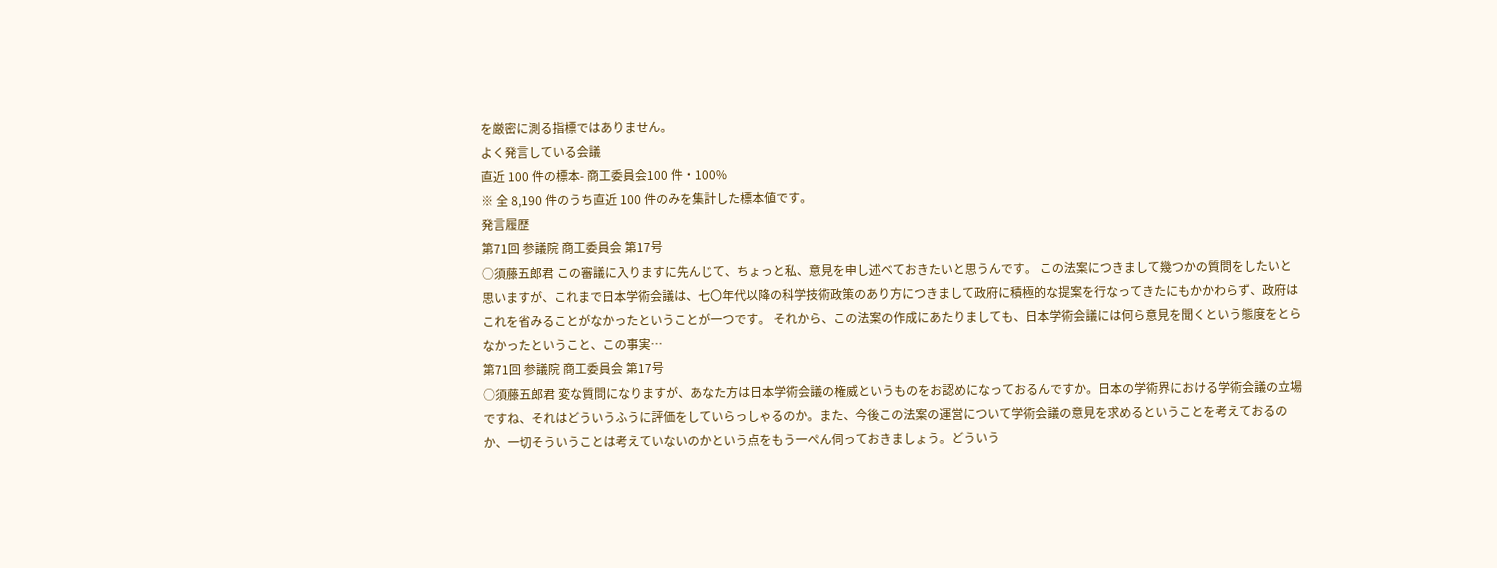を厳密に測る指標ではありません。
よく発言している会議
直近 100 件の標本- 商工委員会100 件・100%
※ 全 8,190 件のうち直近 100 件のみを集計した標本値です。
発言履歴
第71回 参議院 商工委員会 第17号
○須藤五郎君 この審議に入りますに先んじて、ちょっと私、意見を申し述べておきたいと思うんです。 この法案につきまして幾つかの質問をしたいと思いますが、これまで日本学術会議は、七〇年代以降の科学技術政策のあり方につきまして政府に積極的な提案を行なってきたにもかかわらず、政府はこれを省みることがなかったということが一つです。 それから、この法案の作成にあたりましても、日本学術会議には何ら意見を聞くという態度をとらなかったということ、この事実…
第71回 参議院 商工委員会 第17号
○須藤五郎君 変な質問になりますが、あなた方は日本学術会議の権威というものをお認めになっておるんですか。日本の学術界における学術会議の立場ですね、それはどういうふうに評価をしていらっしゃるのか。また、今後この法案の運営について学術会議の意見を求めるということを考えておるのか、一切そういうことは考えていないのかという点をもう一ぺん伺っておきましょう。どういう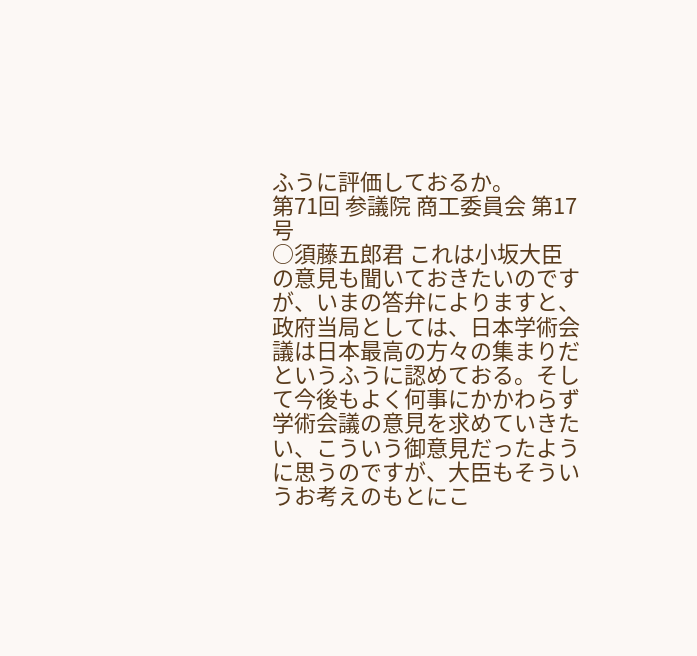ふうに評価しておるか。
第71回 参議院 商工委員会 第17号
○須藤五郎君 これは小坂大臣の意見も聞いておきたいのですが、いまの答弁によりますと、政府当局としては、日本学術会議は日本最高の方々の集まりだというふうに認めておる。そして今後もよく何事にかかわらず学術会議の意見を求めていきたい、こういう御意見だったように思うのですが、大臣もそういうお考えのもとにこ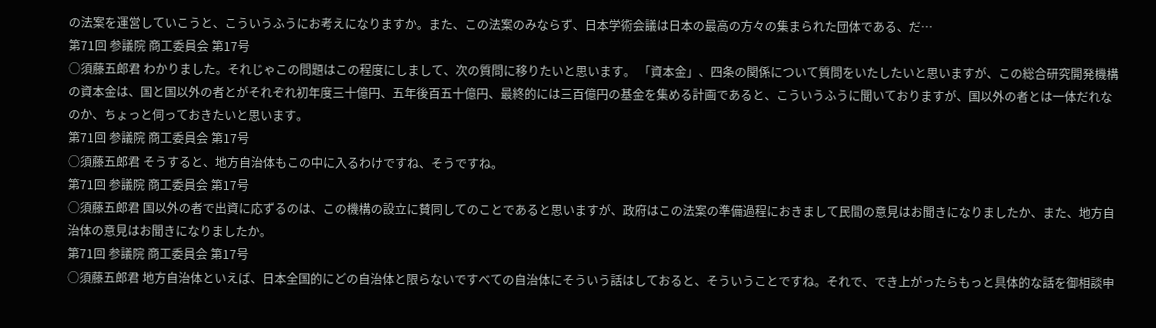の法案を運営していこうと、こういうふうにお考えになりますか。また、この法案のみならず、日本学術会議は日本の最高の方々の集まられた団体である、だ…
第71回 参議院 商工委員会 第17号
○須藤五郎君 わかりました。それじゃこの問題はこの程度にしまして、次の質問に移りたいと思います。 「資本金」、四条の関係について質問をいたしたいと思いますが、この総合研究開発機構の資本金は、国と国以外の者とがそれぞれ初年度三十億円、五年後百五十億円、最終的には三百億円の基金を集める計画であると、こういうふうに聞いておりますが、国以外の者とは一体だれなのか、ちょっと伺っておきたいと思います。
第71回 参議院 商工委員会 第17号
○須藤五郎君 そうすると、地方自治体もこの中に入るわけですね、そうですね。
第71回 参議院 商工委員会 第17号
○須藤五郎君 国以外の者で出資に応ずるのは、この機構の設立に賛同してのことであると思いますが、政府はこの法案の準備過程におきまして民間の意見はお聞きになりましたか、また、地方自治体の意見はお聞きになりましたか。
第71回 参議院 商工委員会 第17号
○須藤五郎君 地方自治体といえば、日本全国的にどの自治体と限らないですべての自治体にそういう話はしておると、そういうことですね。それで、でき上がったらもっと具体的な話を御相談申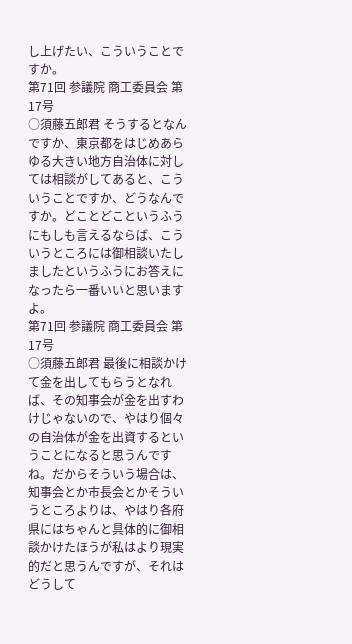し上げたい、こういうことですか。
第71回 参議院 商工委員会 第17号
○須藤五郎君 そうするとなんですか、東京都をはじめあらゆる大きい地方自治体に対しては相談がしてあると、こういうことですか、どうなんですか。どことどこというふうにもしも言えるならば、こういうところには御相談いたしましたというふうにお答えになったら一番いいと思いますよ。
第71回 参議院 商工委員会 第17号
○須藤五郎君 最後に相談かけて金を出してもらうとなれば、その知事会が金を出すわけじゃないので、やはり個々の自治体が金を出資するということになると思うんですね。だからそういう場合は、知事会とか市長会とかそういうところよりは、やはり各府県にはちゃんと具体的に御相談かけたほうが私はより現実的だと思うんですが、それはどうして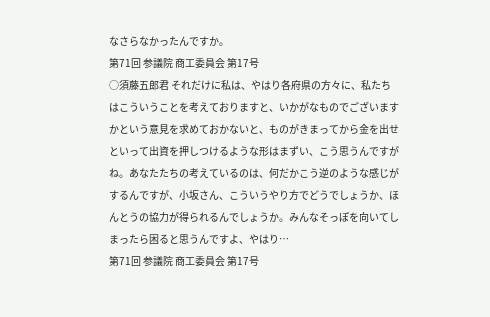なさらなかったんですか。
第71回 参議院 商工委員会 第17号
○須藤五郎君 それだけに私は、やはり各府県の方々に、私たちはこういうことを考えておりますと、いかがなものでございますかという意見を求めておかないと、ものがきまってから金を出せといって出資を押しつけるような形はまずい、こう思うんですがね。あなたたちの考えているのは、何だかこう逆のような感じがするんですが、小坂さん、こういうやり方でどうでしょうか、ほんとうの協力が得られるんでしょうか。みんなそっぽを向いてしまったら困ると思うんですよ、やはり…
第71回 参議院 商工委員会 第17号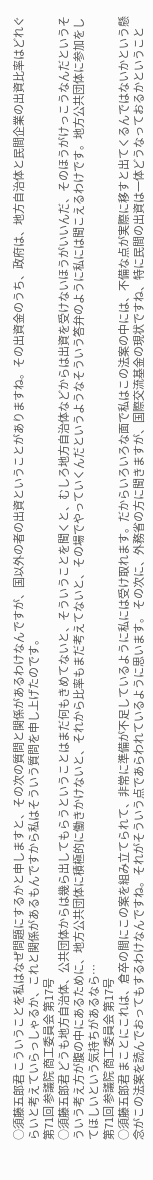○須藤五郎君 こういうことを私はなぜ問題にするかと申しますと、その次の質問と関係があるわけなんですが、国以外の者の出資ということがありますね。その出資金のうち、政府は、地方自治体と民間企業の出資比率はどれぐらいと考えていらっしゃるか、これと関係があるもんですから私はそういう質問を申し上げたのです。
第71回 参議院 商工委員会 第17号
○須藤五郎君 どうも地方自治体、公共団体からは幾ら出してもらうということはまだ何もきめてないと、そういうことを聞くと、むしろ地方自治体などからは出資を受けないほうがいいんだ、そのほうがけっこうなんだというそういう考え方が腹の中にあるために、地方公共団体に積極的に働きかけないと、それから比率もまだ考えてないと、その場でやっていくんだというようなそういう答弁のように私には聞こえるわけです。地方公共団体に参加をしてほしいという気持ちがあるなら…
第71回 参議院 商工委員会 第17号
○須藤五郎君 まことにこれは、倉卒の間にこの案を組み立てられて、非常に準備が不足しているように私には受け取れます。だからいろいろな面で私はこの法案の中には、不備な点が実際に移すと出てくるんではないかという懸念がこの法案を読んでおってもするわけなんですね。それがそういう点であらわれているように思います。 その次に、外務省の方に聞きますが、国際交流基金の現状ですね、特に民間の出資は一体どうなっておるかということ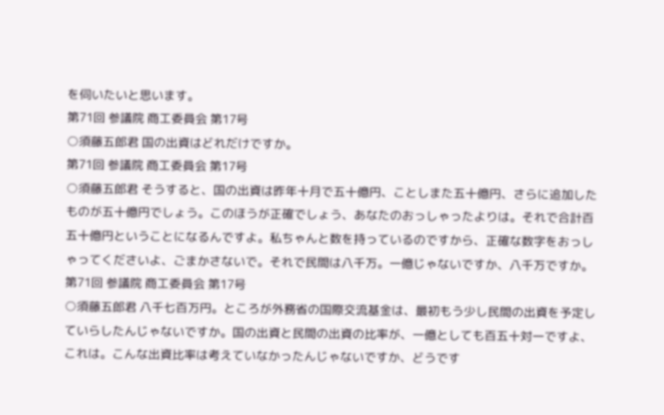を伺いたいと思います。
第71回 参議院 商工委員会 第17号
○須藤五郎君 国の出資はどれだけですか。
第71回 参議院 商工委員会 第17号
○須藤五郎君 そうすると、国の出資は昨年十月で五十億円、ことしまた五十億円、さらに追加したものが五十億円でしょう。このほうが正確でしょう、あなたのおっしゃったよりは。それで合計百五十億円ということになるんですよ。私ちゃんと数を持っているのですから、正確な数字をおっしゃってくださいよ、ごまかさないで。それで民間は八千万。一億じゃないですか、八千万ですか。
第71回 参議院 商工委員会 第17号
○須藤五郎君 八千七百万円。ところが外務省の国際交流基金は、最初もう少し民間の出資を予定していらしたんじゃないですか。国の出資と民間の出資の比率が、一億としても百五十対一ですよ、これは。こんな出資比率は考えていなかったんじゃないですか、どうです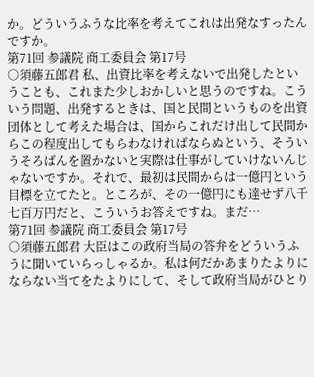か。どういうふうな比率を考えてこれは出発なすったんですか。
第71回 参議院 商工委員会 第17号
○須藤五郎君 私、出資比率を考えないで出発したということも、これまた少しおかしいと思うのですね。こういう問題、出発するときは、国と民間というものを出資団体として考えた場合は、国からこれだけ出して民間からこの程度出してもらわなければならぬという、そういうそろばんを置かないと実際は仕事がしていけないんじゃないですか。それで、最初は民間からは一億円という目標を立てたと。ところが、その一億円にも達せず八千七百万円だと、こういうお答えですね。まだ…
第71回 参議院 商工委員会 第17号
○須藤五郎君 大臣はこの政府当局の答弁をどういうふうに聞いていらっしゃるか。私は何だかあまりたよりにならない当てをたよりにして、そして政府当局がひとり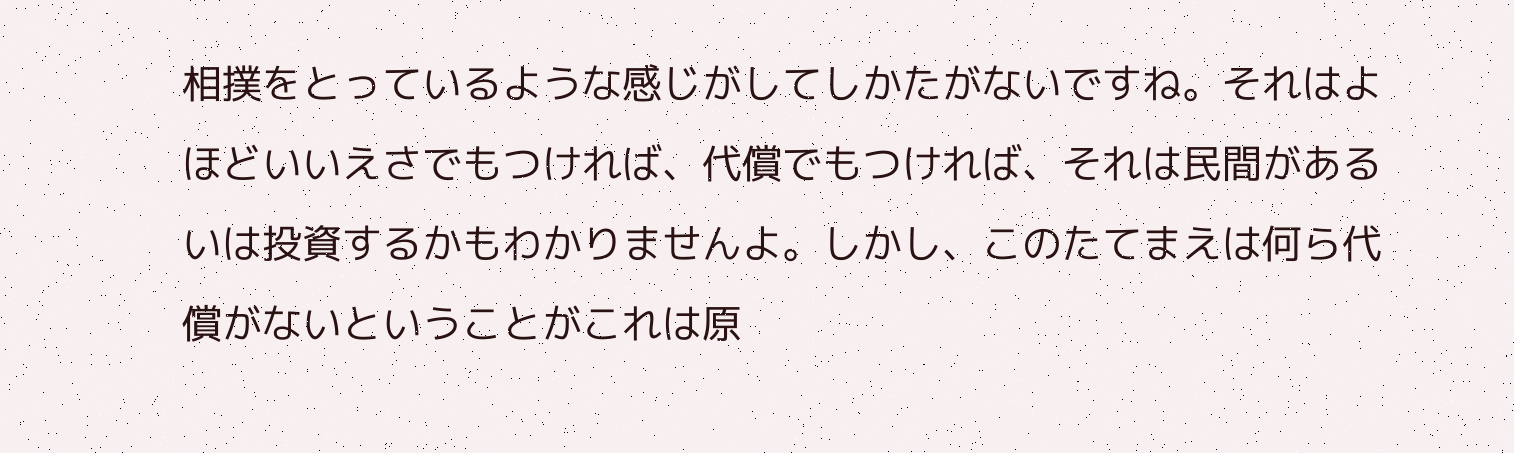相撲をとっているような感じがしてしかたがないですね。それはよほどいいえさでもつければ、代償でもつければ、それは民間があるいは投資するかもわかりませんよ。しかし、このたてまえは何ら代償がないということがこれは原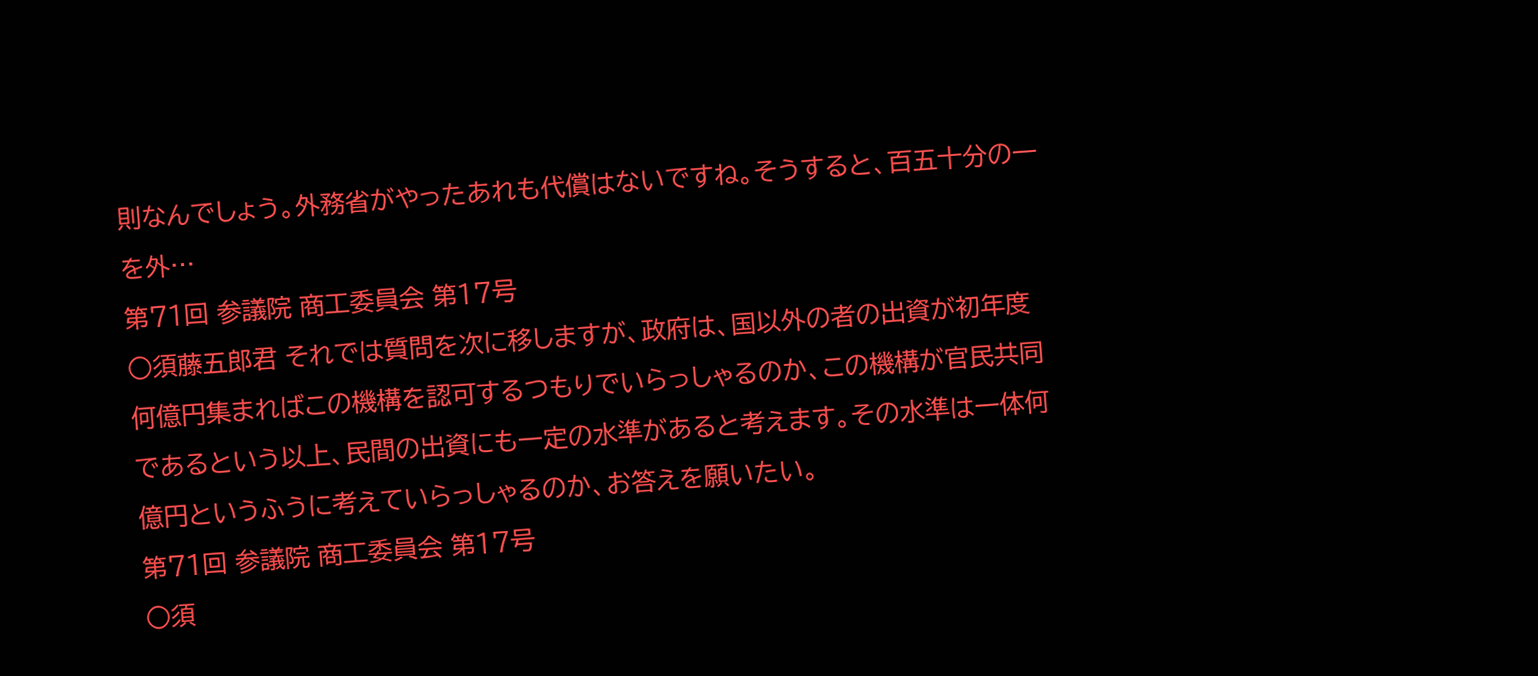則なんでしょう。外務省がやったあれも代償はないですね。そうすると、百五十分の一を外…
第71回 参議院 商工委員会 第17号
○須藤五郎君 それでは質問を次に移しますが、政府は、国以外の者の出資が初年度何億円集まればこの機構を認可するつもりでいらっしゃるのか、この機構が官民共同であるという以上、民間の出資にも一定の水準があると考えます。その水準は一体何億円というふうに考えていらっしゃるのか、お答えを願いたい。
第71回 参議院 商工委員会 第17号
○須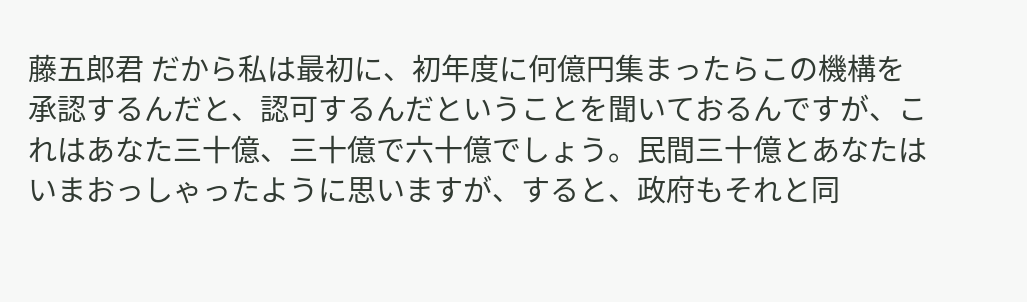藤五郎君 だから私は最初に、初年度に何億円集まったらこの機構を承認するんだと、認可するんだということを聞いておるんですが、これはあなた三十億、三十億で六十億でしょう。民間三十億とあなたはいまおっしゃったように思いますが、すると、政府もそれと同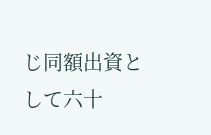じ同額出資として六十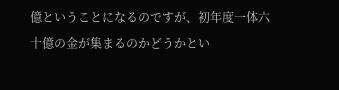億ということになるのですが、初年度一体六十億の金が集まるのかどうかとい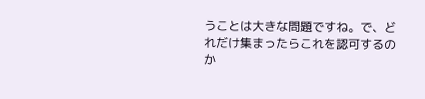うことは大きな問題ですね。で、どれだけ集まったらこれを認可するのか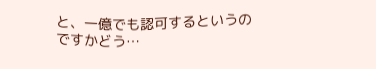と、一億でも認可するというのですかどう…